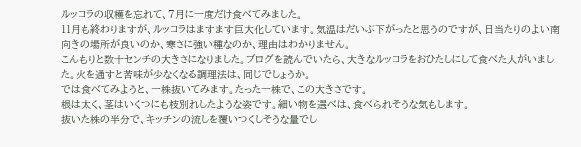ルッコラの収穫を忘れて、7月に一度だけ食べてみました。
11月も終わりますが、ルッコラはますます巨大化しています。気温はだいぶ下がったと思うのですが、日当たりのよい南向きの場所が良いのか、寒さに強い種なのか、理由はわかりません。
こんもりと数十センチの大きさになりました。ブログを読んでいたら、大きなルッコラをおひたしにして食べた人がいました。火を通すと苦味が少なくなる調理法は、同じでしょうか。
では食べてみようと、一株抜いてみます。たった一株で、この大きさです。
根は太く、茎はいくつにも枝別れしたような姿です。細い物を選べは、食べられそうな気もします。
抜いた株の半分で、キッチンの流しを覆いつくしそうな量でし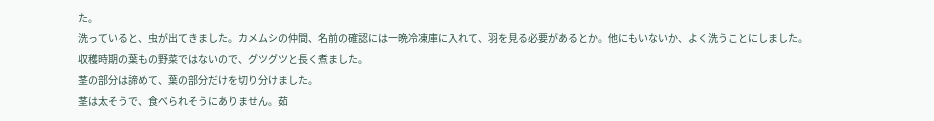た。
洗っていると、虫が出てきました。カメムシの仲間、名前の確認には一晩冷凍庫に入れて、羽を見る必要があるとか。他にもいないか、よく洗うことにしました。
収穫時期の葉もの野菜ではないので、グツグツと長く煮ました。
茎の部分は諦めて、葉の部分だけを切り分けました。
茎は太そうで、食べられそうにありません。茹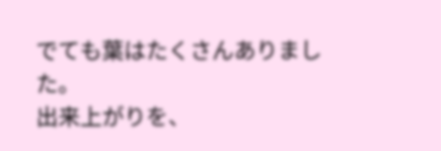でても葉はたくさんありました。
出来上がりを、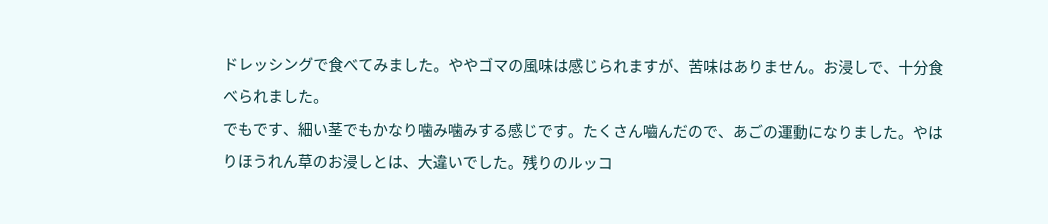ドレッシングで食べてみました。ややゴマの風味は感じられますが、苦味はありません。お浸しで、十分食べられました。
でもです、細い茎でもかなり噛み噛みする感じです。たくさん嚙んだので、あごの運動になりました。やはりほうれん草のお浸しとは、大違いでした。残りのルッコ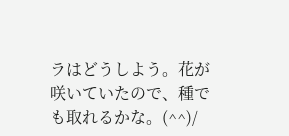ラはどうしよう。花が咲いていたので、種でも取れるかな。(^^)/